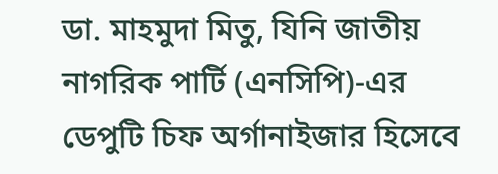ডা. মাহমুদা মিতু, যিনি জাতীয় নাগরিক পার্টি (এনসিপি)-এর ডেপুটি চিফ অর্গানাইজার হিসেবে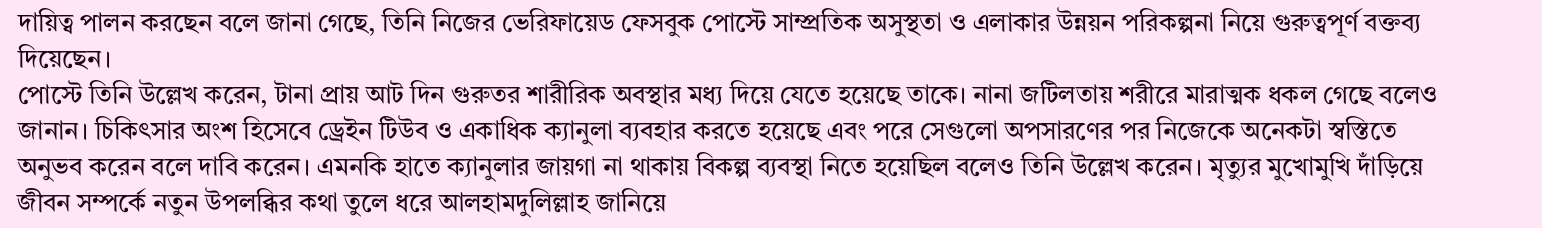দায়িত্ব পালন করছেন বলে জানা গেছে, তিনি নিজের ভেরিফায়েড ফেসবুক পোস্টে সাম্প্রতিক অসুস্থতা ও এলাকার উন্নয়ন পরিকল্পনা নিয়ে গুরুত্বপূর্ণ বক্তব্য দিয়েছেন।
পোস্টে তিনি উল্লেখ করেন, টানা প্রায় আট দিন গুরুতর শারীরিক অবস্থার মধ্য দিয়ে যেতে হয়েছে তাকে। নানা জটিলতায় শরীরে মারাত্মক ধকল গেছে বলেও জানান। চিকিৎসার অংশ হিসেবে ড্রেইন টিউব ও একাধিক ক্যানুলা ব্যবহার করতে হয়েছে এবং পরে সেগুলো অপসারণের পর নিজেকে অনেকটা স্বস্তিতে অনুভব করেন বলে দাবি করেন। এমনকি হাতে ক্যানুলার জায়গা না থাকায় বিকল্প ব্যবস্থা নিতে হয়েছিল বলেও তিনি উল্লেখ করেন। মৃত্যুর মুখোমুখি দাঁড়িয়ে জীবন সম্পর্কে নতুন উপলব্ধির কথা তুলে ধরে আলহামদুলিল্লাহ জানিয়ে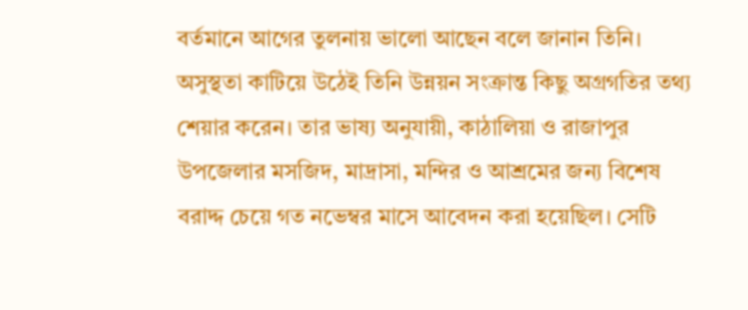বর্তমানে আগের তুলনায় ভালো আছেন বলে জানান তিনি।
অসুস্থতা কাটিয়ে উঠেই তিনি উন্নয়ন সংক্রান্ত কিছু অগ্রগতির তথ্য শেয়ার করেন। তার ভাষ্য অনুযায়ী, কাঠালিয়া ও রাজাপুর উপজেলার মসজিদ, মাদ্রাসা, মন্দির ও আশ্রমের জন্য বিশেষ বরাদ্দ চেয়ে গত নভেম্বর মাসে আবেদন করা হয়েছিল। সেটি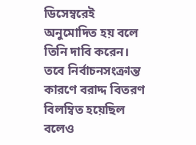ডিসেম্বরেই অনুমোদিত হয় বলে তিনি দাবি করেন। তবে নির্বাচনসংক্রান্ত কারণে বরাদ্দ বিতরণ বিলম্বিত হয়েছিল বলেও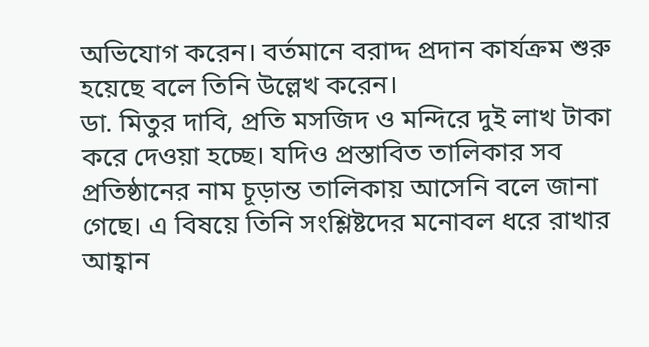অভিযোগ করেন। বর্তমানে বরাদ্দ প্রদান কার্যক্রম শুরু হয়েছে বলে তিনি উল্লেখ করেন।
ডা. মিতুর দাবি, প্রতি মসজিদ ও মন্দিরে দুই লাখ টাকা করে দেওয়া হচ্ছে। যদিও প্রস্তাবিত তালিকার সব প্রতিষ্ঠানের নাম চূড়ান্ত তালিকায় আসেনি বলে জানা গেছে। এ বিষয়ে তিনি সংশ্লিষ্টদের মনোবল ধরে রাখার আহ্বান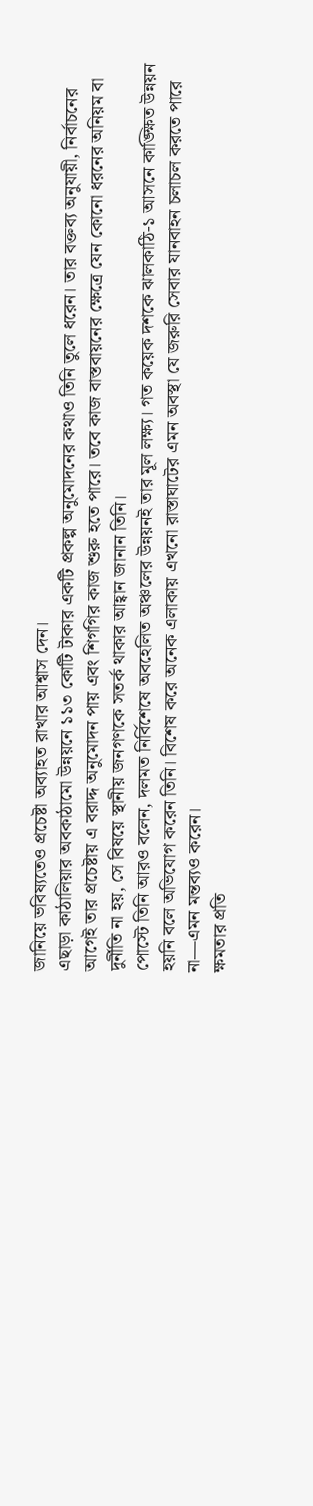জানিয়ে ভবিষ্যতেও প্রচেষ্টা অব্যাহত রাখার আশ্বাস দেন।
এছাড়া কাঠালিয়ার অবকাঠামো উন্নয়নে ১১৩ কোটি টাকার একটি প্রকল্প অনুমোদনের কথাও তিনি তুলে ধরেন। তার বক্তব্য অনুযায়ী, নির্বাচনের আগেই তার প্রচেষ্টায় এ বরাদ্দ অনুমোদন পায় এবং শিগগির কাজ শুরু হতে পারে। তবে কাজ বাস্তবায়নের ক্ষেত্রে যেন কোনো ধরনের অনিয়ম বা দুর্নীতি না হয়, সে বিষয়ে স্থানীয় জনগণকে সতর্ক থাকার আহ্বান জানান তিনি।
পোস্টে তিনি আরও বলেন, দলমত নির্বিশেষে অবহেলিত অঞ্চলের উন্নয়নই তার মূল লক্ষ্য। গত কয়েক দশকে ঝালকাঠি-১ আসনে কাঙ্ক্ষিত উন্নয়ন হয়নি বলে অভিযোগ করেন তিনি। বিশেষ করে অনেক এলাকায় এখনো রাস্তাঘাটের এমন অবস্থা যে জরুরি সেবার যানবাহন চলাচল করতে পারে না—এমন মন্তব্যও করেন।
ক্ষমতার প্রতি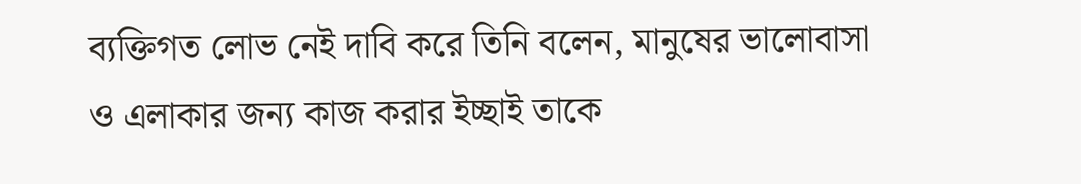ব্যক্তিগত লোভ নেই দাবি করে তিনি বলেন, মানুষের ভালোবাসা ও এলাকার জন্য কাজ করার ইচ্ছাই তাকে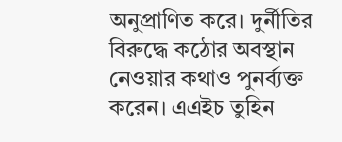অনুপ্রাণিত করে। দুর্নীতির বিরুদ্ধে কঠোর অবস্থান নেওয়ার কথাও পুনর্ব্যক্ত করেন। এএইচ তুহিন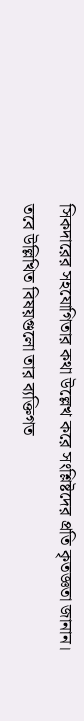সিকদারের সহযোগিতার কথা উল্লেখ করে সংশ্লিষ্টদের প্রতি কৃতজ্ঞতা জানান।
তবে উল্লিখিত বিষয়গুলো তার ব্যক্তিগত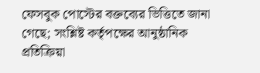ফেসবুক পোস্টের বক্তব্যের ভিত্তিতে জানা গেছে; সংশ্লিষ্ট কর্তৃপক্ষের আনুষ্ঠানিক প্রতিক্রিয়া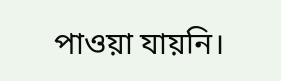পাওয়া যায়নি।